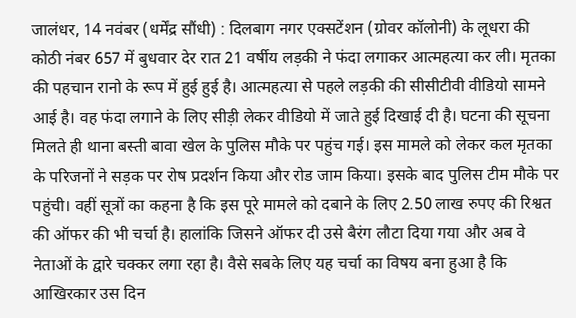जालंधर, 14 नवंबर (धर्मेंद्र सौंधी) : दिलबाग नगर एक्सटेंशन (ग्रोवर कॉलोनी) के लूधरा की कोठी नंबर 657 में बुधवार देर रात 21 वर्षीय लड़की ने फंदा लगाकर आत्महत्या कर ली। मृतका की पहचान रानो के रूप में हुई हुई है। आत्महत्या से पहले लड़की की सीसीटीवी वीडियो सामने आई है। वह फंदा लगाने के लिए सीड़ी लेकर वीडियो में जाते हुई दिखाई दी है। घटना की सूचना मिलते ही थाना बस्ती बावा खेल के पुलिस मौके पर पहुंच गई। इस मामले को लेकर कल मृतका के परिजनों ने सड़क पर रोष प्रदर्शन किया और रोड जाम किया। इसके बाद पुलिस टीम मौके पर पहुंची। वहीं सूत्रों का कहना है कि इस पूरे मामले को दबाने के लिए 2.50 लाख रुपए की रिश्वत की ऑफर की भी चर्चा है। हालांकि जिसने ऑफर दी उसे बैरंग लौटा दिया गया और अब वे नेताओं के द्वारे चक्कर लगा रहा है। वैसे सबके लिए यह चर्चा का विषय बना हुआ है कि आखिरकार उस दिन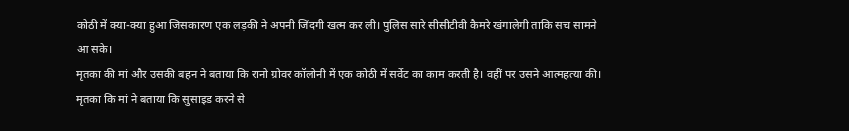कोठी में क्या-क्या हुआ जिसकारण एक लड़की ने अपनी जिंदगी खत्म कर ली। पुलिस सारे सीसीटीवी कैमरे खंगालेगी ताकि सच सामने आ सके।
मृतका की मां और उसकी बहन ने बताया कि रानो ग्रोवर कॉलोनी में एक कोठी में सर्वेट का काम करती है। वहीं पर उसने आत्महत्या की। मृतका कि मां ने बताया कि सुसाइड करने से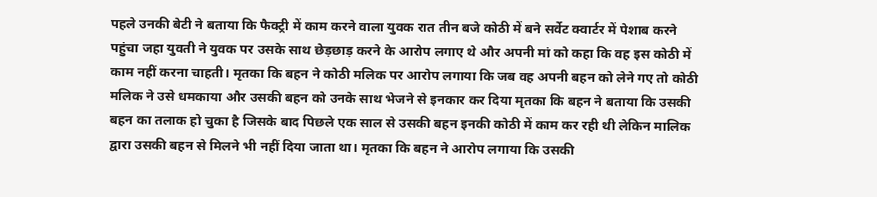पहले उनकी बेटी ने बताया कि फैक्ट्री में काम करने वाला युवक रात तीन बजे कोठी में बने सर्वेट क्वार्टर में पेशाब करने पहुंचा जहा युवती ने युवक पर उसके साथ छेड़छाड़ करने के आरोप लगाए थे और अपनी मां को कहा कि वह इस कोठी में काम नहीं करना चाहती। मृतका कि बहन ने कोठी मलिक पर आरोप लगाया कि जब वह अपनी बहन को लेने गए तो कोठी मलिक ने उसे धमकाया और उसकी बहन को उनके साथ भेजने से इनकार कर दिया मृतका कि बहन ने बताया कि उसकी बहन का तलाक हो चुका है जिसके बाद पिछले एक साल से उसकी बहन इनकी कोठी में काम कर रही थी लेकिन मालिक द्वारा उसकी बहन से मिलने भी नहीं दिया जाता था। मृतका कि बहन ने आरोप लगाया कि उसकी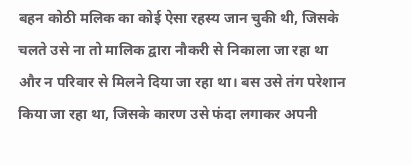बहन कोठी मलिक का कोई ऐसा रहस्य जान चुकी थी, जिसके चलते उसे ना तो मालिक द्वारा नौकरी से निकाला जा रहा था और न परिवार से मिलने दिया जा रहा था। बस उसे तंग परेशान किया जा रहा था, जिसके कारण उसे फंदा लगाकर अपनी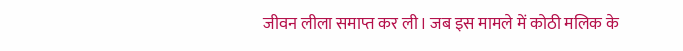जीवन लीला समाप्त कर ली। जब इस मामले में कोठी मलिक के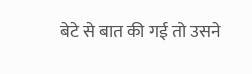बेटे से बात की गई तो उसने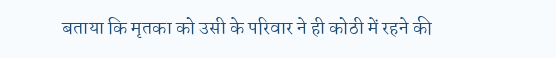बताया कि मृतका को उसी के परिवार ने ही कोठी में रहने की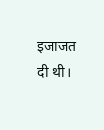इजाजत दी थी।